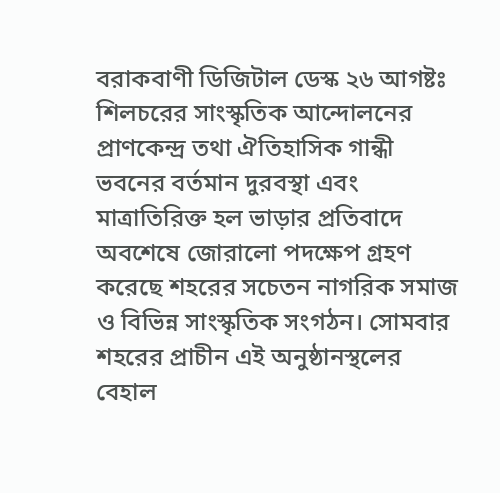বরাকবাণী ডিজিটাল ডেস্ক ২৬ আগষ্টঃ শিলচরের সাংস্কৃতিক আন্দোলনের প্রাণকেন্দ্র তথা ঐতিহাসিক গান্ধী ভবনের বর্তমান দুরবস্থা এবং মাত্রাতিরিক্ত হল ভাড়ার প্রতিবাদে অবশেষে জোরালো পদক্ষেপ গ্রহণ করেছে শহরের সচেতন নাগরিক সমাজ ও বিভিন্ন সাংস্কৃতিক সংগঠন। সোমবার শহরের প্রাচীন এই অনুষ্ঠানস্থলের বেহাল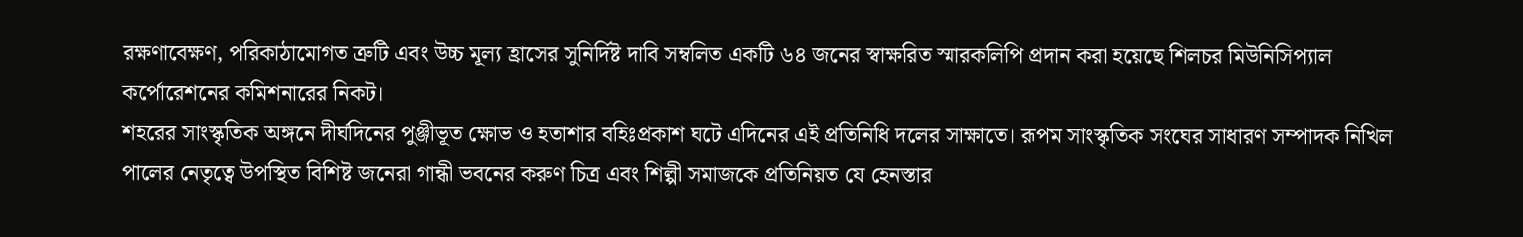রক্ষণাবেক্ষণ, পরিকাঠামোগত ত্রুটি এবং উচ্চ মূল্য হ্রাসের সুনির্দিষ্ট দাবি সম্বলিত একটি ৬৪ জনের স্বাক্ষরিত স্মারকলিপি প্রদান করা হয়েছে শিলচর মিউনিসিপ্যাল কর্পোরেশনের কমিশনারের নিকট।
শহরের সাংস্কৃতিক অঙ্গনে দীর্ঘদিনের পুঞ্জীভূত ক্ষোভ ও হতাশার বহিঃপ্রকাশ ঘটে এদিনের এই প্রতিনিধি দলের সাক্ষাতে। রূপম সাংস্কৃতিক সংঘের সাধারণ সম্পাদক নিখিল পালের নেতৃত্বে উপস্থিত বিশিষ্ট জনেরা গান্ধী ভবনের করুণ চিত্র এবং শিল্পী সমাজকে প্রতিনিয়ত যে হেনস্তার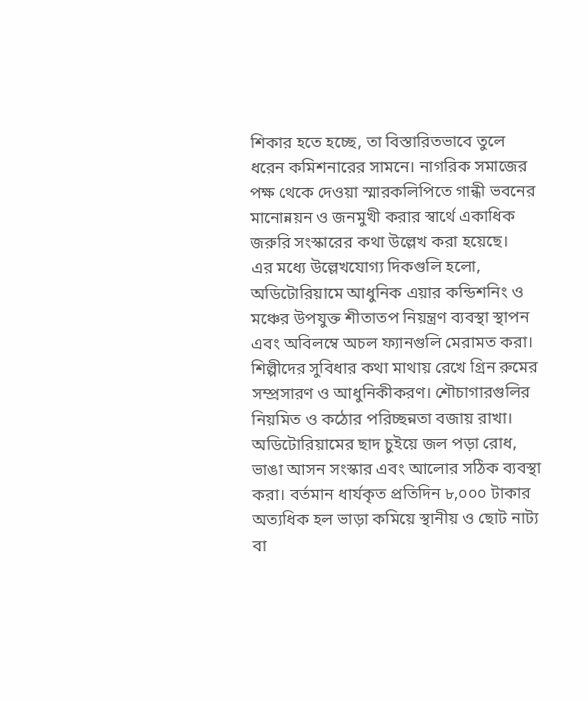শিকার হতে হচ্ছে, তা বিস্তারিতভাবে তুলে ধরেন কমিশনারের সামনে। নাগরিক সমাজের পক্ষ থেকে দেওয়া স্মারকলিপিতে গান্ধী ভবনের মানোন্নয়ন ও জনমুখী করার স্বার্থে একাধিক জরুরি সংস্কারের কথা উল্লেখ করা হয়েছে।
এর মধ্যে উল্লেখযোগ্য দিকগুলি হলো, অডিটোরিয়ামে আধুনিক এয়ার কন্ডিশনিং ও মঞ্চের উপযুক্ত শীতাতপ নিয়ন্ত্রণ ব্যবস্থা স্থাপন এবং অবিলম্বে অচল ফ্যানগুলি মেরামত করা। শিল্পীদের সুবিধার কথা মাথায় রেখে গ্রিন রুমের সম্প্রসারণ ও আধুনিকীকরণ। শৌচাগারগুলির নিয়মিত ও কঠোর পরিচ্ছন্নতা বজায় রাখা। অডিটোরিয়ামের ছাদ চুইয়ে জল পড়া রোধ, ভাঙা আসন সংস্কার এবং আলোর সঠিক ব্যবস্থা করা। বর্তমান ধার্যকৃত প্রতিদিন ৮,০০০ টাকার অত্যধিক হল ভাড়া কমিয়ে স্থানীয় ও ছোট নাট্য বা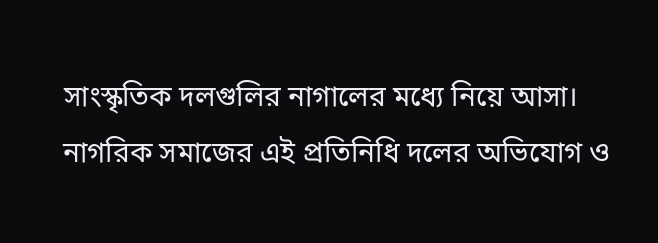সাংস্কৃতিক দলগুলির নাগালের মধ্যে নিয়ে আসা।
নাগরিক সমাজের এই প্রতিনিধি দলের অভিযোগ ও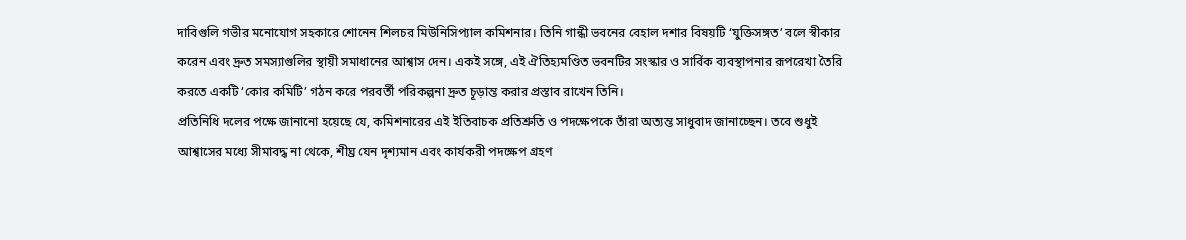দাবিগুলি গভীর মনোযোগ সহকারে শোনেন শিলচর মিউনিসিপ্যাল কমিশনার। তিনি গান্ধী ভবনের বেহাল দশার বিষয়টি ‘যুক্তিসঙ্গত’ বলে স্বীকার করেন এবং দ্রুত সমস্যাগুলির স্থায়ী সমাধানের আশ্বাস দেন। একই সঙ্গে, এই ঐতিহ্যমণ্ডিত ভবনটির সংস্কার ও সার্বিক ব্যবস্থাপনার রূপরেখা তৈরি করতে একটি ‘কোর কমিটি’ গঠন করে পরবর্তী পরিকল্পনা দ্রুত চূড়ান্ত করার প্রস্তাব রাখেন তিনি।
প্রতিনিধি দলের পক্ষে জানানো হয়েছে যে, কমিশনারের এই ইতিবাচক প্রতিশ্রুতি ও পদক্ষেপকে তাঁরা অত্যন্ত সাধুবাদ জানাচ্ছেন। তবে শুধুই আশ্বাসের মধ্যে সীমাবদ্ধ না থেকে, শীঘ্র যেন দৃশ্যমান এবং কার্যকরী পদক্ষেপ গ্রহণ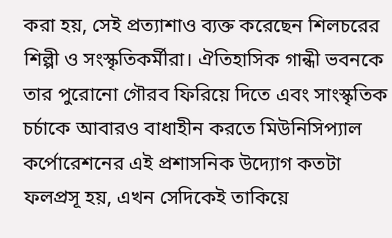করা হয়, সেই প্রত্যাশাও ব্যক্ত করেছেন শিলচরের শিল্পী ও সংস্কৃতিকর্মীরা। ঐতিহাসিক গান্ধী ভবনকে তার পুরোনো গৌরব ফিরিয়ে দিতে এবং সাংস্কৃতিক চর্চাকে আবারও বাধাহীন করতে মিউনিসিপ্যাল কর্পোরেশনের এই প্রশাসনিক উদ্যোগ কতটা ফলপ্রসূ হয়, এখন সেদিকেই তাকিয়ে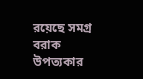রয়েছে সমগ্র বরাক উপত্যকার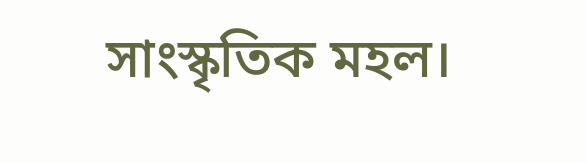সাংস্কৃতিক মহল।